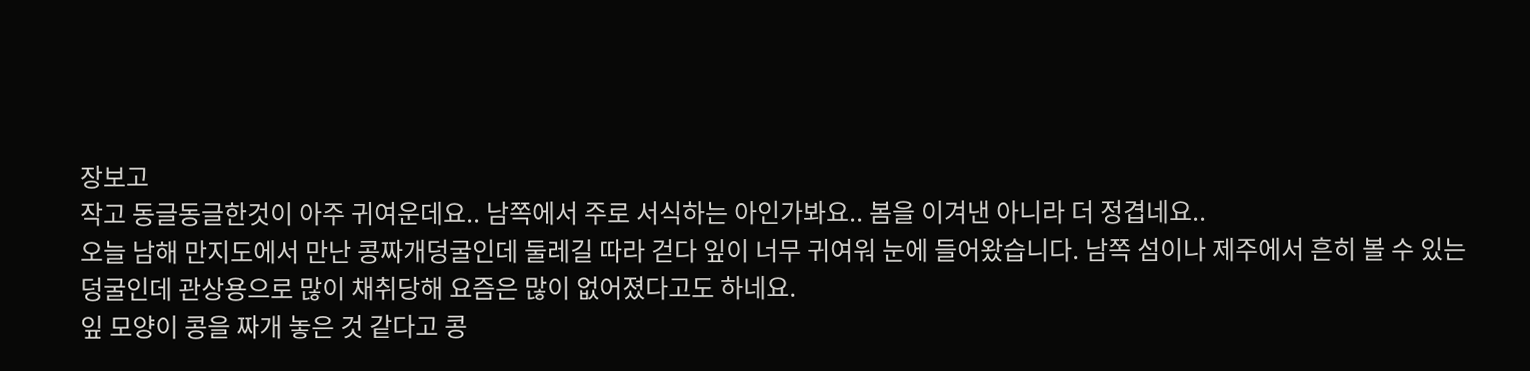장보고
작고 동글동글한것이 아주 귀여운데요.. 남쪽에서 주로 서식하는 아인가봐요.. 봄을 이겨낸 아니라 더 정겹네요..
오늘 남해 만지도에서 만난 콩짜개덩굴인데 둘레길 따라 걷다 잎이 너무 귀여워 눈에 들어왔습니다. 남쪽 섬이나 제주에서 흔히 볼 수 있는 덩굴인데 관상용으로 많이 채취당해 요즘은 많이 없어졌다고도 하네요.
잎 모양이 콩을 짜개 놓은 것 같다고 콩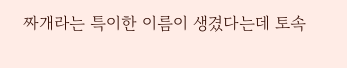짜개라는 특이한 이름이 생겼다는데 토속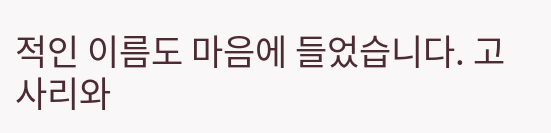적인 이름도 마음에 들었습니다. 고사리와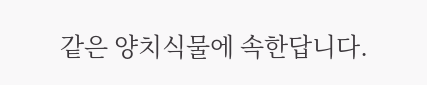같은 양치식물에 속한답니다.